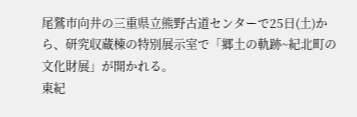尾鷲市向井の三重県立熊野古道センターで25日(土)から、研究収蔵棟の特別展示室で「郷土の軌跡~紀北町の文化財展」が開かれる。
東紀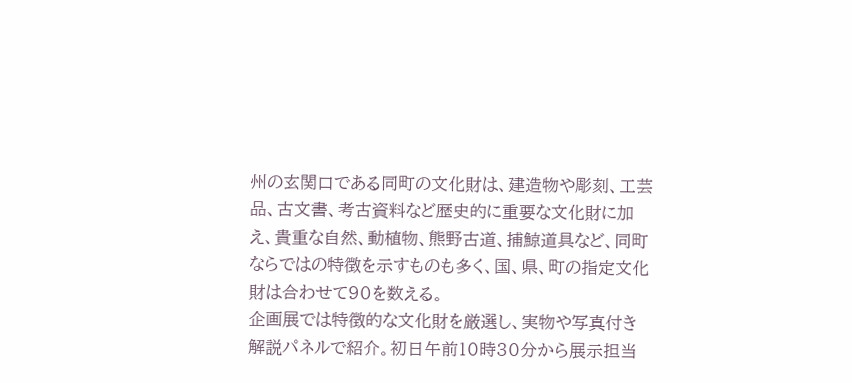州の玄関口である同町の文化財は、建造物や彫刻、工芸品、古文書、考古資料など歴史的に重要な文化財に加え、貴重な自然、動植物、熊野古道、捕鯨道具など、同町ならではの特徴を示すものも多く、国、県、町の指定文化財は合わせて90を数える。
企画展では特徴的な文化財を厳選し、実物や写真付き解説パネルで紹介。初日午前10時30分から展示担当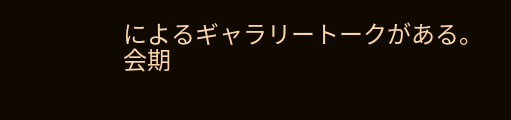によるギャラリートークがある。
会期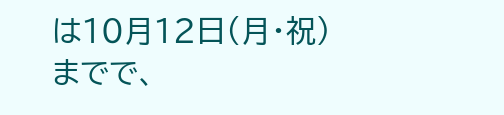は10月12日(月・祝) までで、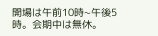開場は午前10時~午後5時。会期中は無休。